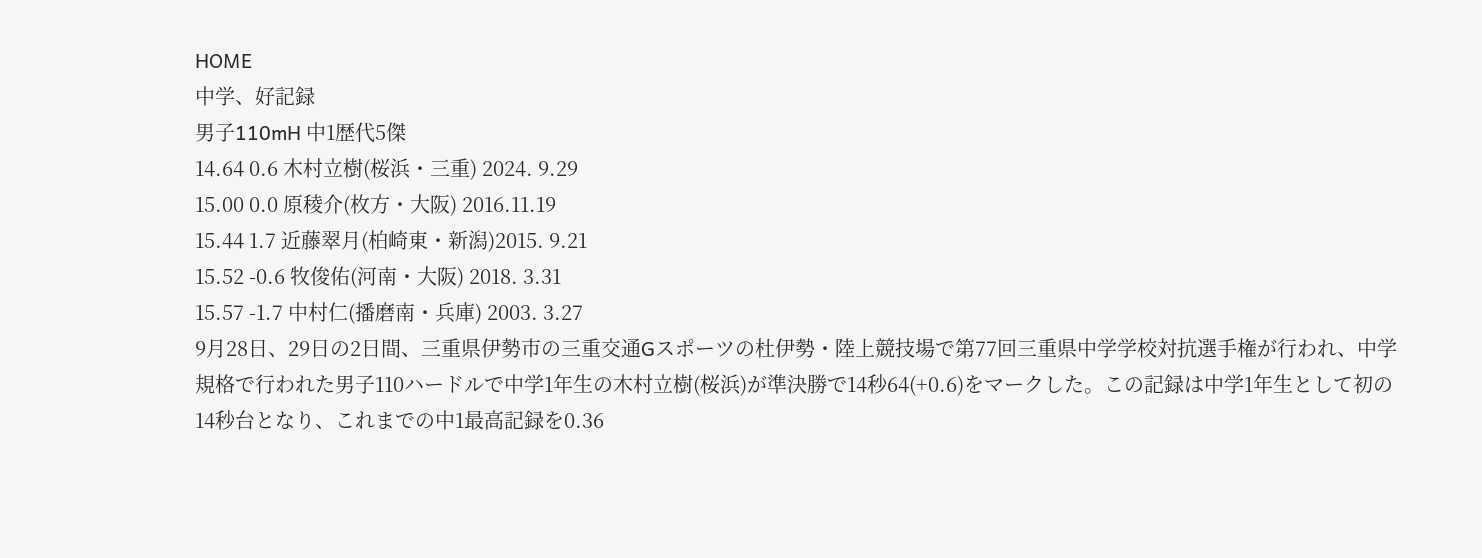HOME
中学、好記録
男子110mH 中1歴代5傑
14.64 0.6 木村立樹(桜浜・三重) 2024. 9.29
15.00 0.0 原稜介(枚方・大阪) 2016.11.19
15.44 1.7 近藤翠月(柏崎東・新潟)2015. 9.21
15.52 -0.6 牧俊佑(河南・大阪) 2018. 3.31
15.57 -1.7 中村仁(播磨南・兵庫) 2003. 3.27
9月28日、29日の2日間、三重県伊勢市の三重交通Gスポーツの杜伊勢・陸上競技場で第77回三重県中学学校対抗選手権が行われ、中学規格で行われた男子110ハードルで中学1年生の木村立樹(桜浜)が準決勝で14秒64(+0.6)をマークした。この記録は中学1年生として初の14秒台となり、これまでの中1最高記録を0.36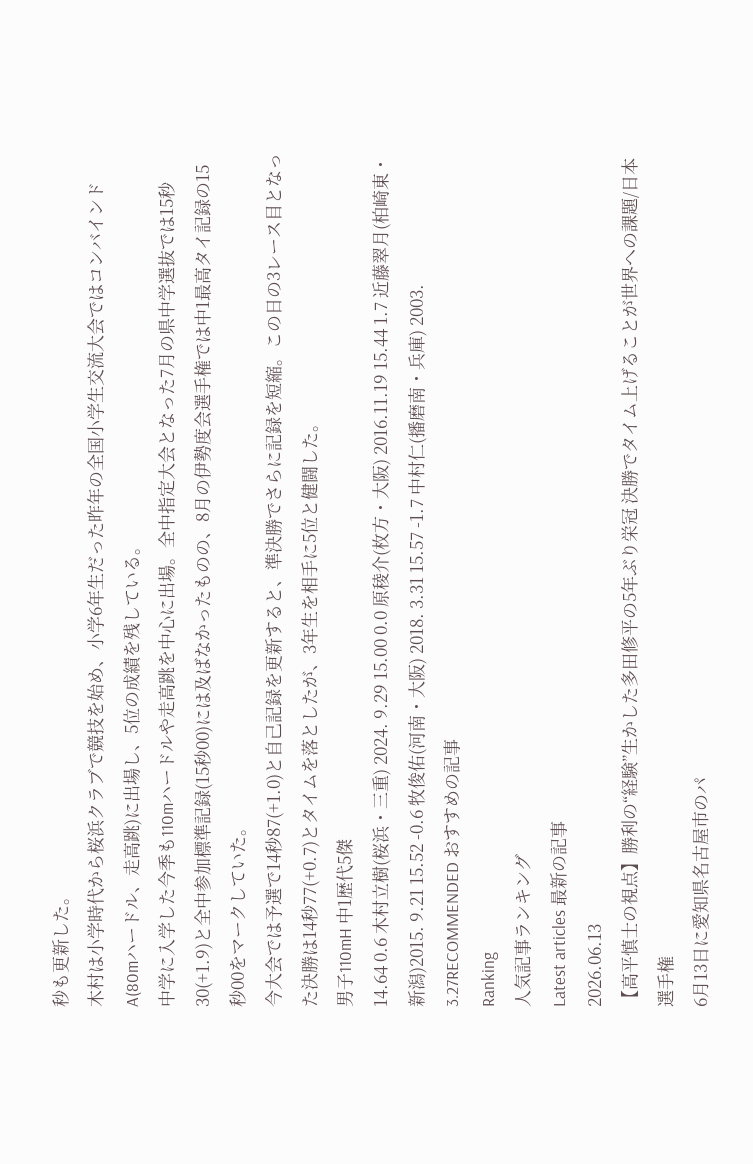秒も更新した。
木村は小学時代から桜浜クラブで競技を始め、小学6年生だった昨年の全国小学生交流大会ではコンバインドA(80mハードル、走高跳)に出場し、5位の成績を残している。
中学に入学した今季も110mハードルや走高跳を中心に出場。全中指定大会となった7月の県中学選抜では15秒30(+1.9)と全中参加標準記録(15秒00)には及ばなかったものの、8月の伊勢度会選手権では中1最高タイ記録の15秒00をマークしていた。
今大会では予選で14秒87(+1.0)と自己記録を更新すると、準決勝でさらに記録を短縮。この日の3レース目となった決勝は14秒77(+0.7)とタイムを落としたが、3年生を相手に5位と健闘した。
男子110mH 中1歴代5傑
14.64 0.6 木村立樹(桜浜・三重) 2024. 9.29 15.00 0.0 原稜介(枚方・大阪) 2016.11.19 15.44 1.7 近藤翠月(柏崎東・新潟)2015. 9.21 15.52 -0.6 牧俊佑(河南・大阪) 2018. 3.31 15.57 -1.7 中村仁(播磨南・兵庫) 2003. 3.27RECOMMENDED おすすめの記事
Ranking
人気記事ランキング
Latest articles 最新の記事
2026.06.13
【高平慎士の視点】勝利の“経験”生かした多田修平の5年ぶり栄冠 決勝でタイム上げることが世界への課題/日本選手権
6月13日に愛知県名古屋市のパ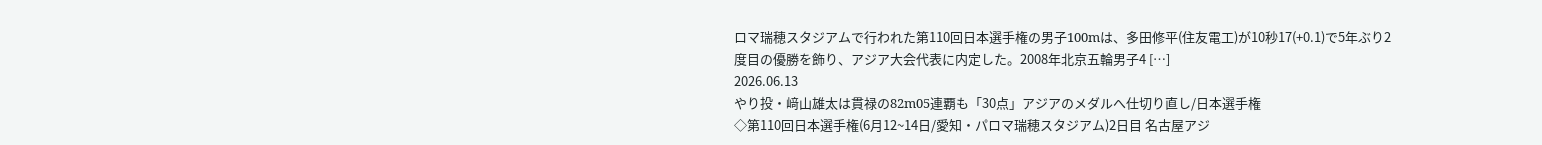ロマ瑞穂スタジアムで行われた第110回日本選手権の男子100mは、多田修平(住友電工)が10秒17(+0.1)で5年ぶり2度目の優勝を飾り、アジア大会代表に内定した。2008年北京五輪男子4 […]
2026.06.13
やり投・﨑山雄太は貫禄の82m05連覇も「30点」アジアのメダルへ仕切り直し/日本選手権
◇第110回日本選手権(6月12~14日/愛知・パロマ瑞穂スタジアム)2日目 名古屋アジ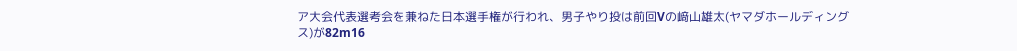ア大会代表選考会を兼ねた日本選手権が行われ、男子やり投は前回Vの﨑山雄太(ヤマダホールディングス)が82m16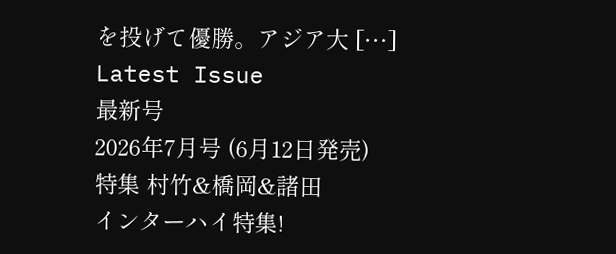を投げて優勝。アジア大 […]
Latest Issue
最新号
2026年7月号 (6月12日発売)
特集 村竹&橋岡&諸田
インターハイ特集!